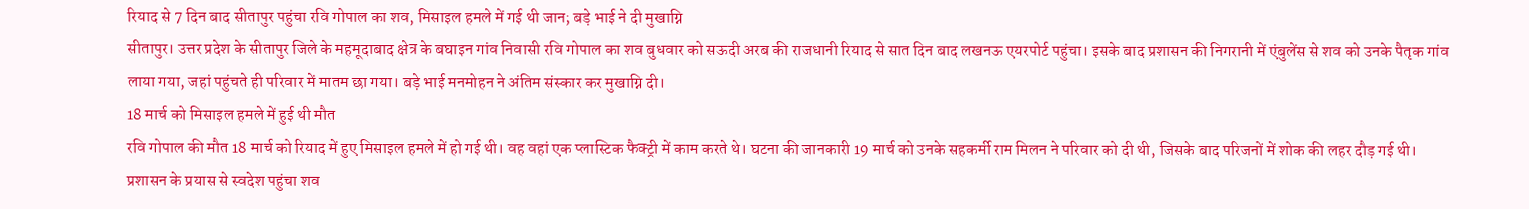रियाद से 7 दिन बाद सीतापुर पहुंचा रवि गोपाल का शव, मिसाइल हमले में गई थी जान; बड़े भाई ने दी मुखाग्नि
सीतापुर। उत्तर प्रदेश के सीतापुर जिले के महमूदाबाद क्षेत्र के बघाइन गांव निवासी रवि गोपाल का शव बुधवार को सऊदी अरब की राजधानी रियाद से सात दिन बाद लखनऊ एयरपोर्ट पहुंचा। इसके बाद प्रशासन की निगरानी में एंबुलेंस से शव को उनके पैतृक गांव लाया गया, जहां पहुंचते ही परिवार में मातम छा गया। बड़े भाई मनमोहन ने अंतिम संस्कार कर मुखाग्नि दी।
18 मार्च को मिसाइल हमले में हुई थी मौत
रवि गोपाल की मौत 18 मार्च को रियाद में हुए मिसाइल हमले में हो गई थी। वह वहां एक प्लास्टिक फैक्ट्री में काम करते थे। घटना की जानकारी 19 मार्च को उनके सहकर्मी राम मिलन ने परिवार को दी थी, जिसके बाद परिजनों में शोक की लहर दौड़ गई थी।
प्रशासन के प्रयास से स्वदेश पहुंचा शव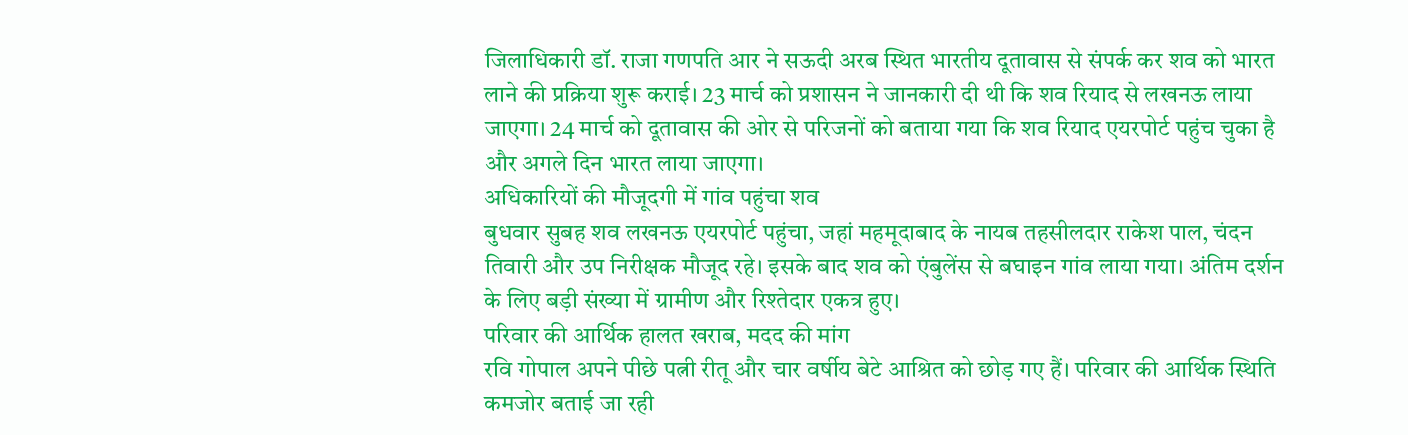जिलाधिकारी डॉ. राजा गणपति आर ने सऊदी अरब स्थित भारतीय दूतावास से संपर्क कर शव को भारत लाने की प्रक्रिया शुरू कराई। 23 मार्च को प्रशासन ने जानकारी दी थी कि शव रियाद से लखनऊ लाया जाएगा। 24 मार्च को दूतावास की ओर से परिजनों को बताया गया कि शव रियाद एयरपोर्ट पहुंच चुका है और अगले दिन भारत लाया जाएगा।
अधिकारियों की मौजूदगी में गांव पहुंचा शव
बुधवार सुबह शव लखनऊ एयरपोर्ट पहुंचा, जहां महमूदाबाद के नायब तहसीलदार राकेश पाल, चंदन तिवारी और उप निरीक्षक मौजूद रहे। इसके बाद शव को एंबुलेंस से बघाइन गांव लाया गया। अंतिम दर्शन के लिए बड़ी संख्या में ग्रामीण और रिश्तेदार एकत्र हुए।
परिवार की आर्थिक हालत खराब, मदद की मांग
रवि गोपाल अपने पीछे पत्नी रीतू और चार वर्षीय बेटे आश्रित को छोड़ गए हैं। परिवार की आर्थिक स्थिति कमजोर बताई जा रही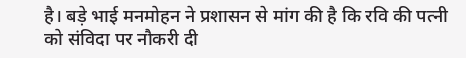है। बड़े भाई मनमोहन ने प्रशासन से मांग की है कि रवि की पत्नी को संविदा पर नौकरी दी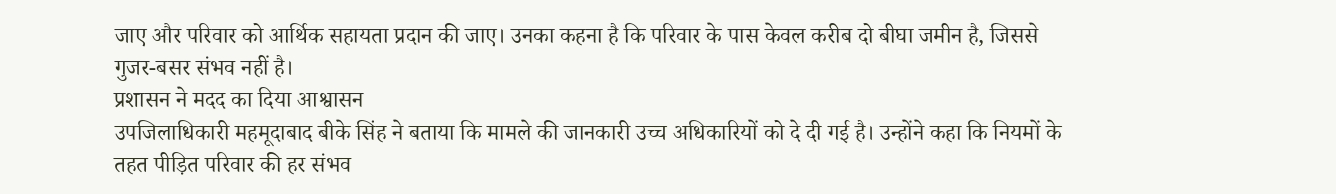जाए और परिवार को आर्थिक सहायता प्रदान की जाए। उनका कहना है कि परिवार के पास केवल करीब दो बीघा जमीन है, जिससे गुजर-बसर संभव नहीं है।
प्रशासन ने मदद का दिया आश्वासन
उपजिलाधिकारी महमूदाबाद बीके सिंह ने बताया कि मामले की जानकारी उच्च अधिकारियों को दे दी गई है। उन्होंने कहा कि नियमों के तहत पीड़ित परिवार की हर संभव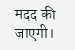मदद की जाएगी।